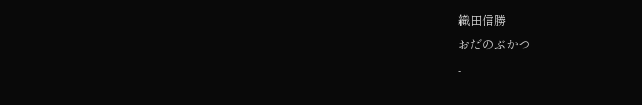織田信勝
おだのぶかつ
-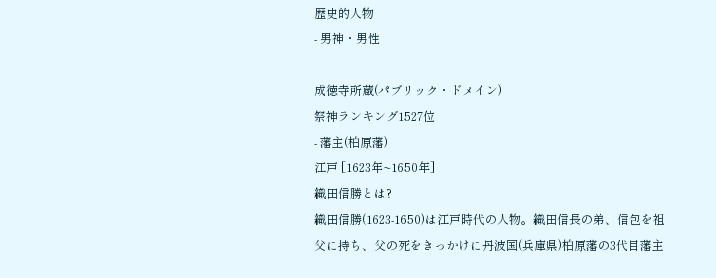歴史的人物
- 男神・男性

成徳寺所蔵(パブリック・ドメイン)
祭神ランキング1527位
- 藩主(柏原藩)
江戸 [1623年~1650年]
織田信勝とは?
織田信勝(1623-1650)は江戸時代の人物。織田信長の弟、信包を祖父に持ち、父の死をきっかけに丹波国(兵庫県)柏原藩の3代目藩主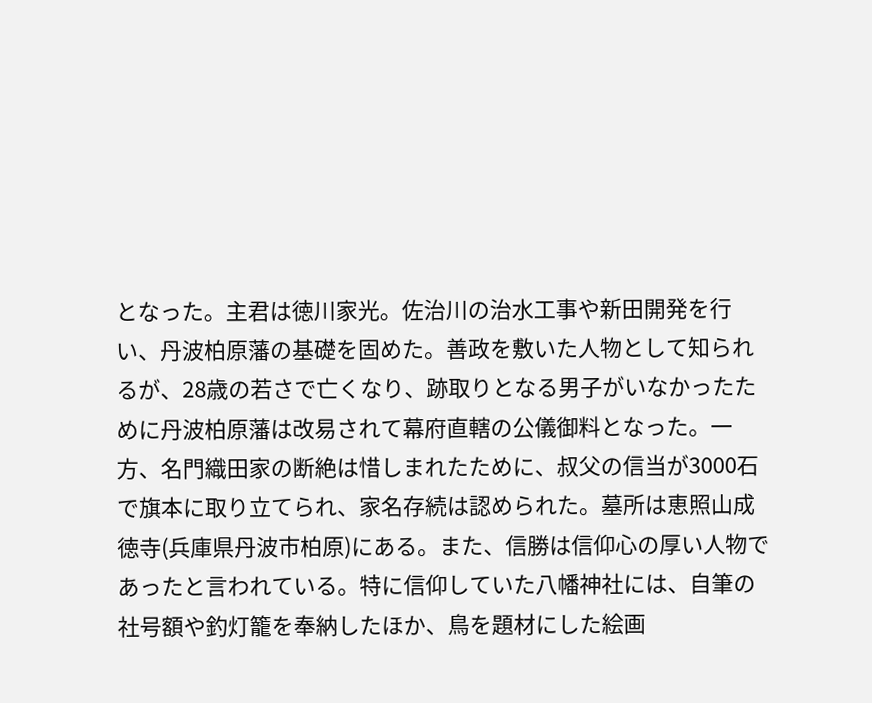となった。主君は徳川家光。佐治川の治水工事や新田開発を行い、丹波柏原藩の基礎を固めた。善政を敷いた人物として知られるが、28歳の若さで亡くなり、跡取りとなる男子がいなかったために丹波柏原藩は改易されて幕府直轄の公儀御料となった。一方、名門織田家の断絶は惜しまれたために、叔父の信当が3000石で旗本に取り立てられ、家名存続は認められた。墓所は恵照山成徳寺(兵庫県丹波市柏原)にある。また、信勝は信仰心の厚い人物であったと言われている。特に信仰していた八幡神社には、自筆の社号額や釣灯籠を奉納したほか、鳥を題材にした絵画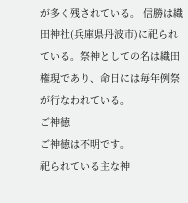が多く残されている。 信勝は織田神社(兵庫県丹波市)に祀られている。祭神としての名は織田権現であり、命日には毎年例祭が行なわれている。
ご神徳
ご神徳は不明です。
祀られている主な神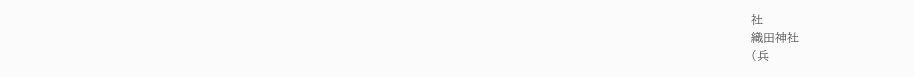社
織田神社
(兵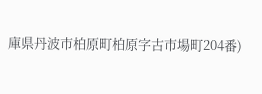庫県丹波市柏原町柏原字古市場町204番)